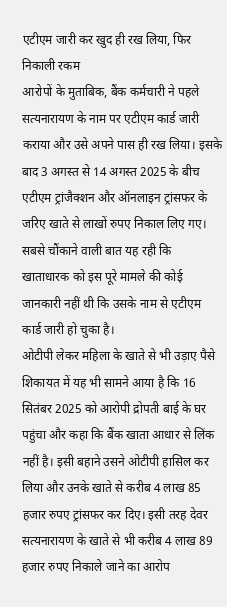एटीएम जारी कर खुद ही रख लिया, फिर निकाली रकम
आरोपों के मुताबिक, बैंक कर्मचारी ने पहले सत्यनारायण के नाम पर एटीएम कार्ड जारी कराया और उसे अपने पास ही रख लिया। इसके बाद 3 अगस्त से 14 अगस्त 2025 के बीच एटीएम ट्रांजैक्शन और ऑनलाइन ट्रांसफर के जरिए खाते से लाखों रुपए निकाल लिए गए। सबसे चौंकाने वाली बात यह रही कि खाताधारक को इस पूरे मामले की कोई जानकारी नहीं थी कि उसके नाम से एटीएम कार्ड जारी हो चुका है।
ओटीपी लेकर महिला के खाते से भी उड़ाए पैसे
शिकायत में यह भी सामने आया है कि 16 सितंबर 2025 को आरोपी द्रोपती बाई के घर पहुंचा और कहा कि बैंक खाता आधार से लिंक नहीं है। इसी बहाने उसने ओटीपी हासिल कर लिया और उनके खाते से करीब 4 लाख 85 हजार रुपए ट्रांसफर कर दिए। इसी तरह देवर सत्यनारायण के खाते से भी करीब 4 लाख 89 हजार रुपए निकाले जाने का आरोप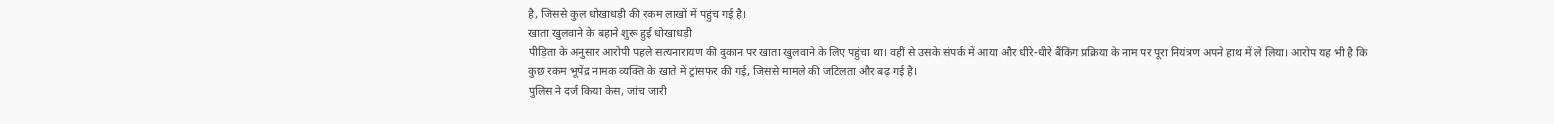है, जिससे कुल धोखाधड़ी की रकम लाखों में पहुंच गई है।
खाता खुलवाने के बहाने शुरू हुई धोखाधड़ी
पीड़िता के अनुसार आरोपी पहले सत्यनारायण की दुकान पर खाता खुलवाने के लिए पहुंचा था। वहीं से उसके संपर्क में आया और धीरे-धीरे बैंकिंग प्रक्रिया के नाम पर पूरा नियंत्रण अपने हाथ में ले लिया। आरोप यह भी है कि कुछ रकम भूपेंद्र नामक व्यक्ति के खाते में ट्रांसफर की गई, जिससे मामले की जटिलता और बढ़ गई है।
पुलिस ने दर्ज किया केस, जांच जारी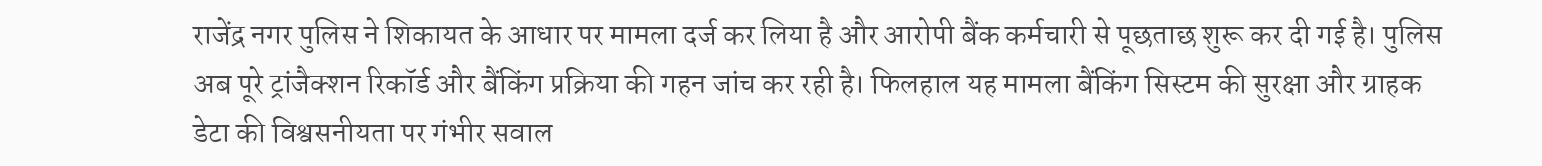राजेंद्र नगर पुलिस ने शिकायत के आधार पर मामला दर्ज कर लिया है और आरोपी बैंक कर्मचारी से पूछताछ शुरू कर दी गई है। पुलिस अब पूरे ट्रांजैक्शन रिकॉर्ड और बैंकिंग प्रक्रिया की गहन जांच कर रही है। फिलहाल यह मामला बैंकिंग सिस्टम की सुरक्षा और ग्राहक डेटा की विश्वसनीयता पर गंभीर सवाल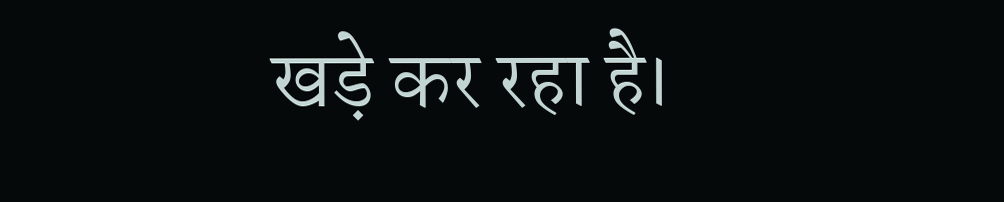खड़े कर रहा है।